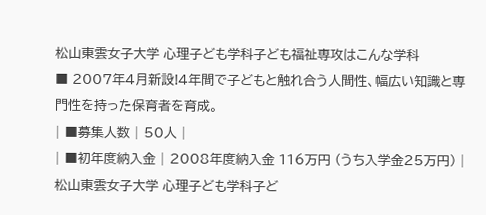松山東雲女子大学 心理子ども学科子ども福祉専攻はこんな学科
■ 2007年4月新設!4年間で子どもと触れ合う人間性、幅広い知識と専門性を持った保育者を育成。
| ■募集人数 | 50人 |
| ■初年度納入金 | 2008年度納入金 116万円 (うち入学金25万円) |
松山東雲女子大学 心理子ども学科子ど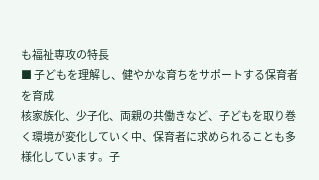も福祉専攻の特長
■ 子どもを理解し、健やかな育ちをサポートする保育者を育成
核家族化、少子化、両親の共働きなど、子どもを取り巻く環境が変化していく中、保育者に求められることも多様化しています。子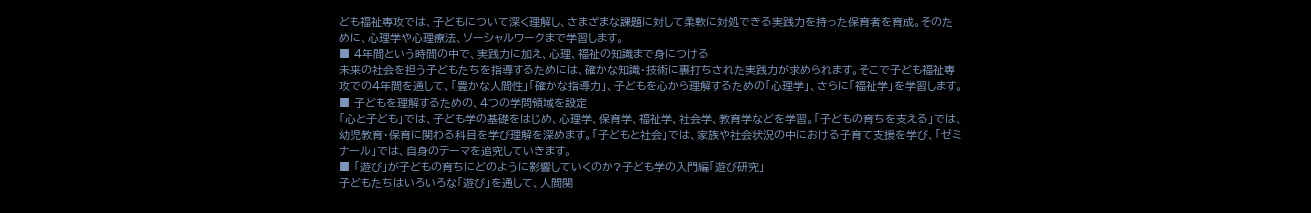ども福祉専攻では、子どもについて深く理解し、さまざまな課題に対して柔軟に対処できる実践力を持った保育者を育成。そのために、心理学や心理療法、ソーシャルワークまで学習します。
■ 4年間という時間の中で、実践力に加え、心理、福祉の知識まで身につける
未来の社会を担う子どもたちを指導するためには、確かな知識・技術に裏打ちされた実践力が求められます。そこで子ども福祉専攻での4年間を通して、「豊かな人間性」「確かな指導力」、子どもを心から理解するための「心理学」、さらに「福祉学」を学習します。
■ 子どもを理解するための、4つの学問領域を設定
「心と子ども」では、子ども学の基礎をはじめ、心理学、保育学、福祉学、社会学、教育学などを学習。「子どもの育ちを支える」では、幼児教育・保育に関わる科目を学び理解を深めます。「子どもと社会」では、家族や社会状況の中における子育て支援を学び、「ゼミナール」では、自身のテーマを追究していきます。
■ 「遊び」が子どもの育ちにどのように影響していくのか?子ども学の入門編「遊び研究」
子どもたちはいろいろな「遊び」を通して、人間関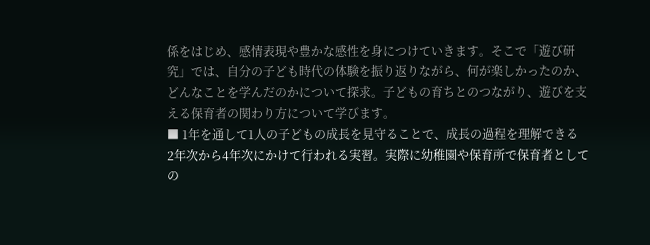係をはじめ、感情表現や豊かな感性を身につけていきます。そこで「遊び研究」では、自分の子ども時代の体験を振り返りながら、何が楽しかったのか、どんなことを学んだのかについて探求。子どもの育ちとのつながり、遊びを支える保育者の関わり方について学びます。
■ 1年を通して1人の子どもの成長を見守ることで、成長の過程を理解できる
2年次から4年次にかけて行われる実習。実際に幼稚園や保育所で保育者としての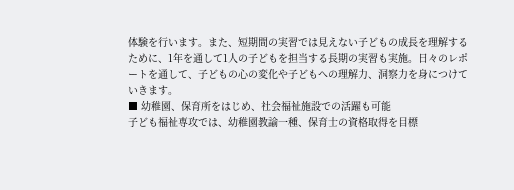体験を行います。また、短期間の実習では見えない子どもの成長を理解するために、1年を通して1人の子どもを担当する長期の実習も実施。日々のレポートを通して、子どもの心の変化や子どもへの理解力、洞察力を身につけていきます。
■ 幼稚園、保育所をはじめ、社会福祉施設での活躍も可能
子ども福祉専攻では、幼稚園教諭一種、保育士の資格取得を目標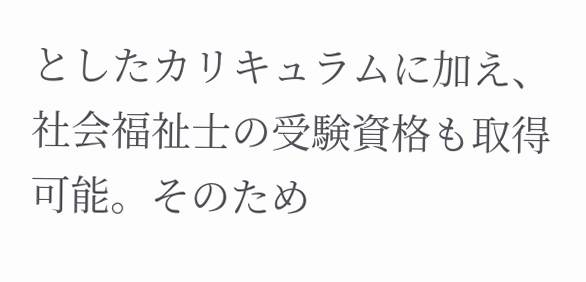としたカリキュラムに加え、社会福祉士の受験資格も取得可能。そのため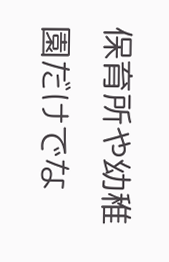保育所や幼稚園だけでな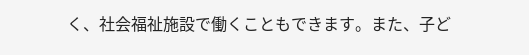く、社会福祉施設で働くこともできます。また、子ど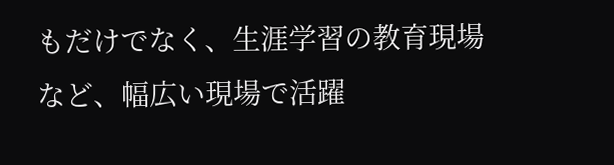もだけでなく、生涯学習の教育現場など、幅広い現場で活躍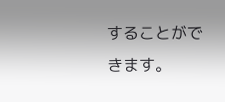することができます。